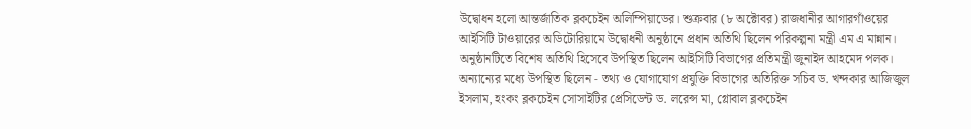উদ্বোধন হলো আন্তর্জাতিক ব্লকচেইন অলিম্পিয়াডের। শুক্রবার (৮ অক্টোবর) রাজধানীর আগারগাঁওয়ের আইসিটি টাওয়ারের অডিটোরিয়ামে উদ্বোধনী অনুষ্ঠানে প্রধান অতিথি ছিলেন পরিকল্পনা মন্ত্রী এম এ মান্নান।
অনুষ্ঠানটিতে বিশেষ অতিথি হিসেবে উপস্থিত ছিলেন আইসিটি বিভাগের প্রতিমন্ত্রী জুনাইদ আহমেদ পলক। অন্যান্যের মধ্যে উপস্থিত ছিলেন ‑ তথ্য ও যোগাযোগ প্রযুক্তি বিভাগের অতিরিক্ত সচিব ড. খন্দকার আজিজুল ইসলাম, হংকং ব্লকচেইন সোসাইটির প্রেসিডেন্ট ড. লরেন্স মা, গ্লোবাল ব্লকচেইন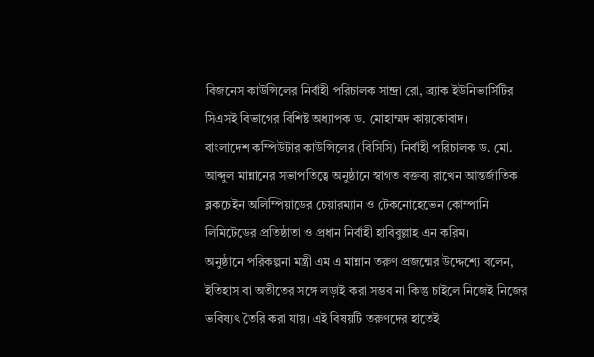বিজনেস কাউন্সিলের নির্বাহী পরিচালক সান্দ্রা রো, ব্র্যাক ইউনিভার্সিটির সিএসই বিভাগের বিশিষ্ট অধ্যাপক ড. মোহাম্মদ কায়কোবাদ।
বাংলাদেশ কম্পিউটার কাউন্সিলের (বিসিসি) নির্বাহী পরিচালক ড. মো. আব্দুল মান্নানের সভাপতিত্বে অনুষ্ঠানে স্বাগত বক্তব্য রাখেন আন্তর্জাতিক ব্লকচেইন অলিম্পিয়াডের চেয়ারম্যান ও টেকনোহেভেন কোম্পানি লিমিটেডের প্রতিষ্ঠাতা ও প্রধান নির্বাহী হাবিবুল্লাহ এন করিম।
অনুষ্ঠানে পরিকল্পনা মন্ত্রী এম এ মান্নান তরুণ প্রজন্মের উদ্দেশ্যে বলেন, ইতিহাস বা অতীতের সঙ্গে লড়াই করা সম্ভব না কিন্তু চাইলে নিজেই নিজের ভবিষ্যৎ তৈরি করা যায়। এই বিষয়টি তরুণদের হাতেই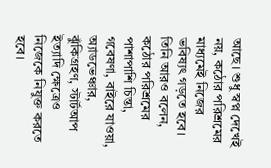আছে। শুধু স্বপ্ন দেখেই নয়, কঠোর পরিশ্রমের মাধ্যমেই নিজের ভবিষ্যৎ গড়তে হবে। তিনি আরও বলেন, কঠোর পরিশ্রমের পাশাপাশি চিন্তা, গবেষণা, বাইরে যাওয়া, অ্যাডভেঞ্চার, ঝুঁকিগ্রহণ, স্টার্টআপ ইত্যাদি ক্ষেত্রেও নিজেকে নিযুক্ত করতে হবে।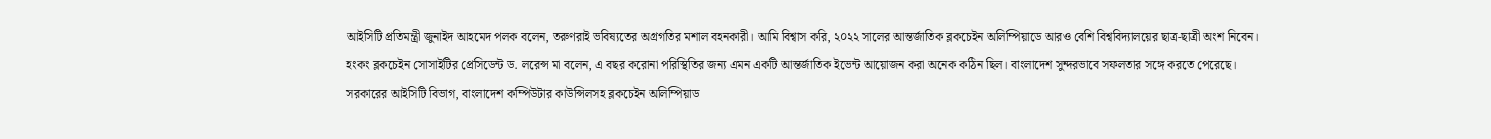আইসিটি প্রতিমন্ত্রী জুনাইদ আহমেদ পলক বলেন, তরুণরাই ভবিষ্যতের অগ্রগতির মশাল বহনকারী। আমি বিশ্বাস করি, ২০২২ সালের আন্তর্জাতিক ব্লকচেইন অলিম্পিয়াডে আরও বেশি বিশ্ববিদ্যালয়ের ছাত্র-ছাত্রী অংশ নিবেন।
হংকং ব্লকচেইন সোসাইটির প্রেসিডেন্ট ড. লরেন্স মা বলেন, এ বছর করোনা পরিস্থিতির জন্য এমন একটি আন্তর্জাতিক ইভেন্ট আয়োজন করা অনেক কঠিন ছিল। বাংলাদেশ সুন্দরভাবে সফলতার সঙ্গে করতে পেরেছে।
সরকারের আইসিটি বিভাগ, বাংলাদেশ কম্পিউটার কাউন্সিলসহ ব্লকচেইন অলিম্পিয়াড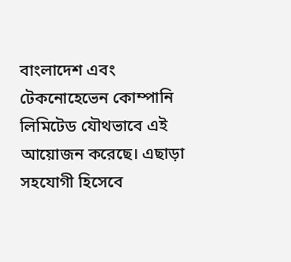বাংলাদেশ এবং টেকনোহেভেন কোম্পানি লিমিটেড যৌথভাবে এই আয়োজন করেছে। এছাড়া সহযোগী হিসেবে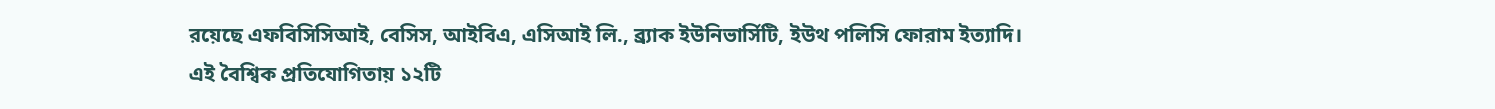রয়েছে এফবিসিসিআই, বেসিস, আইবিএ, এসিআই লি., ব্র্যাক ইউনিভার্সিটি, ইউথ পলিসি ফোরাম ইত্যাদি।
এই বৈশ্বিক প্রতিযোগিতায় ১২টি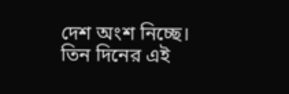দেশ অংশ নিচ্ছে। তিন দিনের এই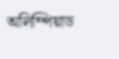অলিম্পিয়াড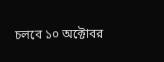চলবে ১০ অক্টোবর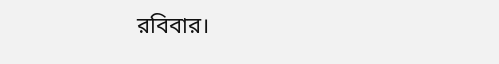রবিবার।